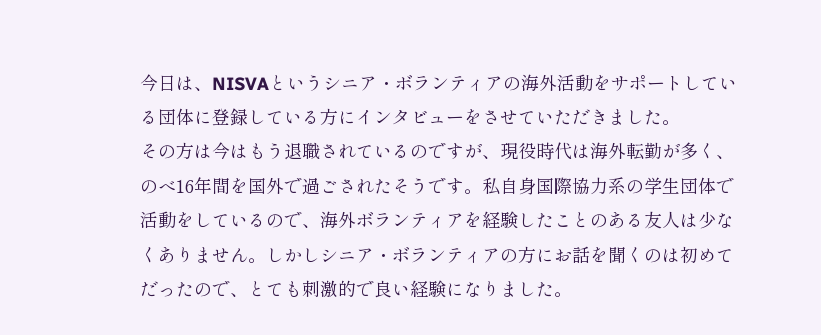今日は、NISVAというシニア・ボランティアの海外活動をサポートしている団体に登録している方にインタビューをさせていただきました。
その方は今はもう退職されているのですが、現役時代は海外転勤が多く、のべ16年間を国外で過ごされたそうです。私自身国際協力系の学生団体で活動をしているので、海外ボランティアを経験したことのある友人は少なくありません。しかしシニア・ボランティアの方にお話を聞くのは初めてだったので、とても刺激的で良い経験になりました。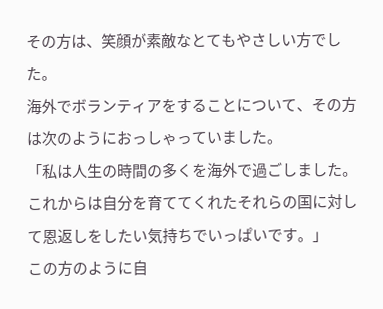その方は、笑顔が素敵なとてもやさしい方でした。
海外でボランティアをすることについて、その方は次のようにおっしゃっていました。
「私は人生の時間の多くを海外で過ごしました。これからは自分を育ててくれたそれらの国に対して恩返しをしたい気持ちでいっぱいです。」
この方のように自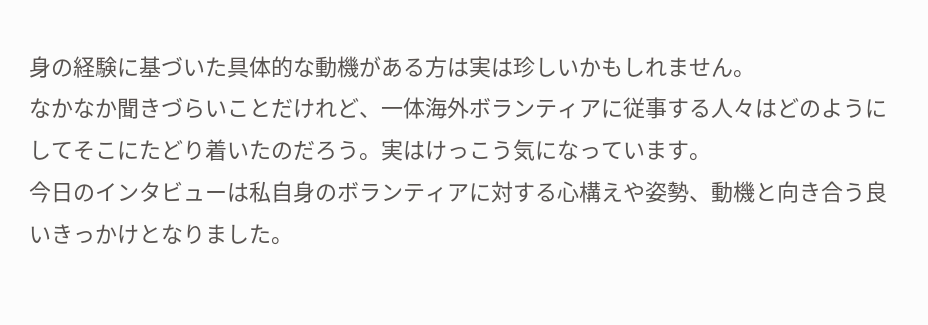身の経験に基づいた具体的な動機がある方は実は珍しいかもしれません。
なかなか聞きづらいことだけれど、一体海外ボランティアに従事する人々はどのようにしてそこにたどり着いたのだろう。実はけっこう気になっています。
今日のインタビューは私自身のボランティアに対する心構えや姿勢、動機と向き合う良いきっかけとなりました。